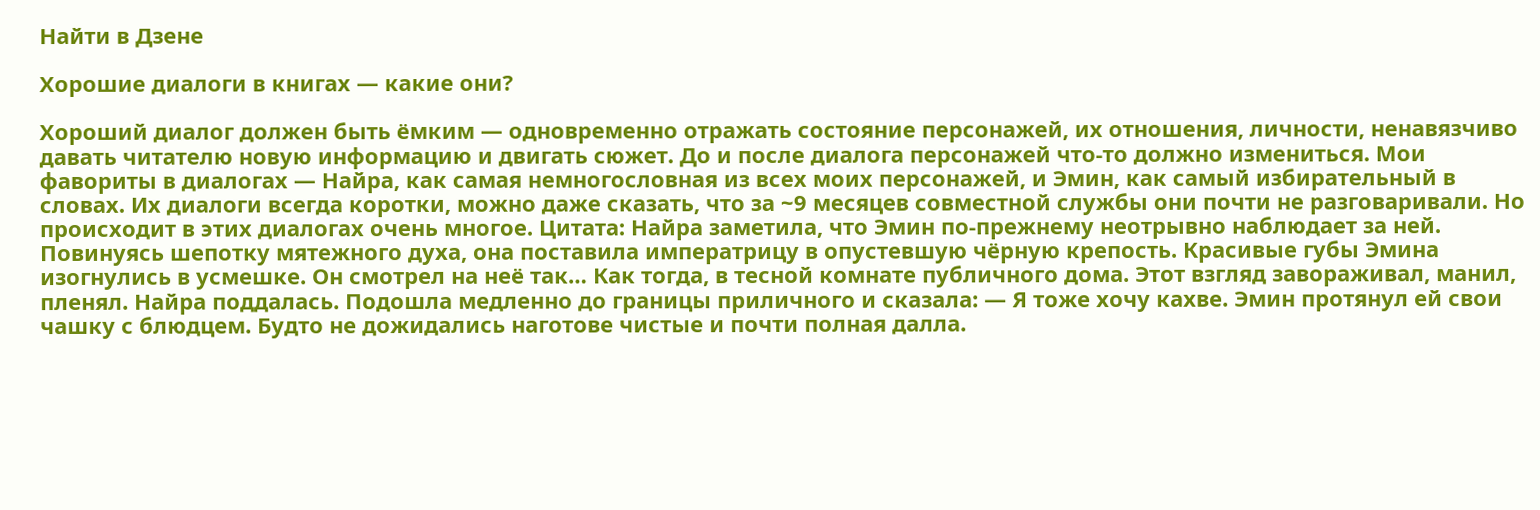Найти в Дзене

Хорошие диалоги в книгах — какие они?

Хороший диалог должен быть ёмким — одновременно отражать состояние персонажей, их отношения, личности, ненавязчиво давать читателю новую информацию и двигать сюжет. До и после диалога персонажей что-то должно измениться. Мои фавориты в диалогах — Найра, как самая немногословная из всех моих персонажей, и Эмин, как самый избирательный в словах. Их диалоги всегда коротки, можно даже сказать, что за ~9 месяцев совместной службы они почти не разговаривали. Но происходит в этих диалогах очень многое. Цитата: Найра заметила, что Эмин по-прежнему неотрывно наблюдает за ней. Повинуясь шепотку мятежного духа, она поставила императрицу в опустевшую чёрную крепость. Красивые губы Эмина изогнулись в усмешке. Он смотрел на неё так… Как тогда, в тесной комнате публичного дома. Этот взгляд завораживал, манил, пленял. Найра поддалась. Подошла медленно до границы приличного и сказала: — Я тоже хочу кахве. Эмин протянул ей свои чашку с блюдцем. Будто не дожидались наготове чистые и почти полная далла.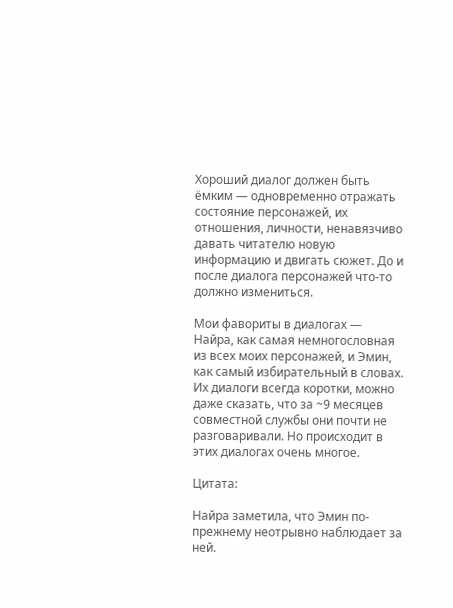Хороший диалог должен быть ёмким — одновременно отражать состояние персонажей, их отношения, личности, ненавязчиво давать читателю новую информацию и двигать сюжет. До и после диалога персонажей что-то должно измениться.

Мои фавориты в диалогах — Найра, как самая немногословная из всех моих персонажей, и Эмин, как самый избирательный в словах. Их диалоги всегда коротки, можно даже сказать, что за ~9 месяцев совместной службы они почти не разговаривали. Но происходит в этих диалогах очень многое.

Цитата:

Найра заметила, что Эмин по-прежнему неотрывно наблюдает за ней.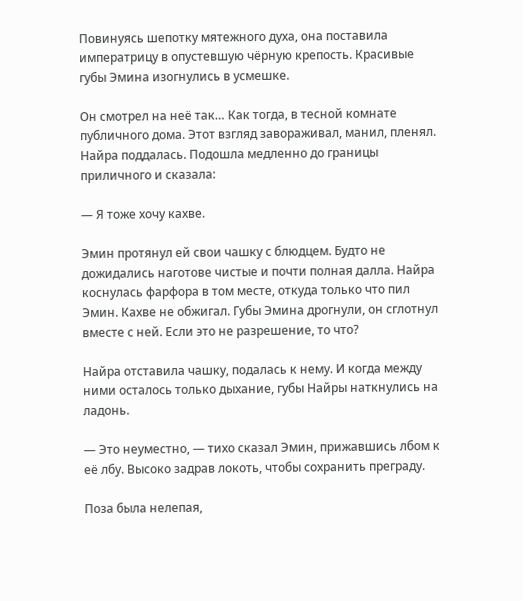Повинуясь шепотку мятежного духа, она поставила императрицу в опустевшую чёрную крепость. Красивые губы Эмина изогнулись в усмешке.

Он смотрел на неё так… Как тогда, в тесной комнате публичного дома. Этот взгляд завораживал, манил, пленял. Найра поддалась. Подошла медленно до границы приличного и сказала:

— Я тоже хочу кахве.

Эмин протянул ей свои чашку с блюдцем. Будто не дожидались наготове чистые и почти полная далла. Найра коснулась фарфора в том месте, откуда только что пил Эмин. Кахве не обжигал. Губы Эмина дрогнули, он сглотнул вместе с ней. Если это не разрешение, то что?

Найра отставила чашку, подалась к нему. И когда между ними осталось только дыхание, губы Найры наткнулись на ладонь.

— Это неуместно, — тихо сказал Эмин, прижавшись лбом к её лбу. Высоко задрав локоть, чтобы сохранить преграду.

Поза была нелепая,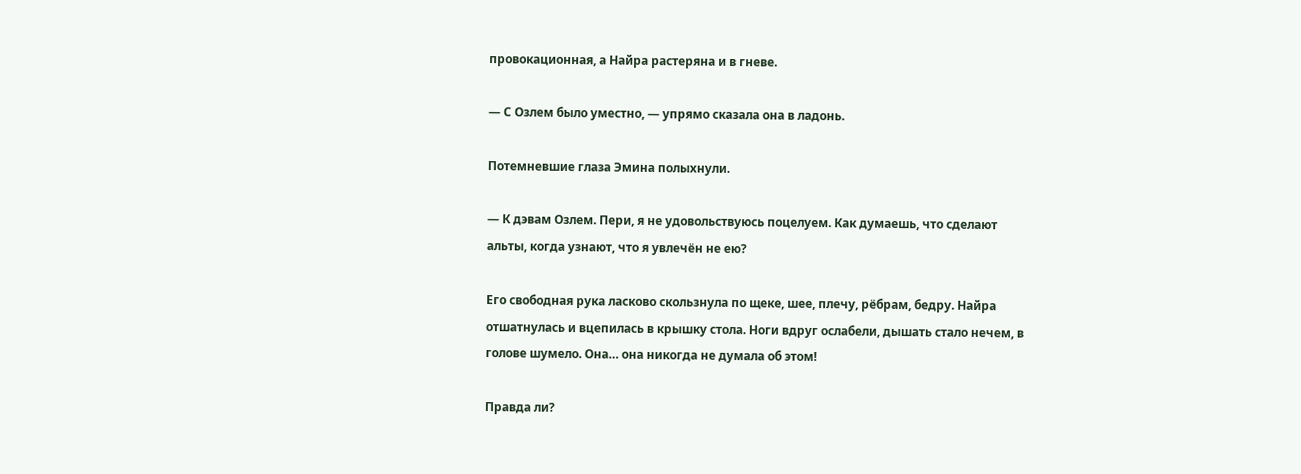провокационная, а Найра растеряна и в гневе.

— С Озлем было уместно, — упрямо сказала она в ладонь.

Потемневшие глаза Эмина полыхнули.

— К дэвам Озлем. Пери, я не удовольствуюсь поцелуем. Как думаешь, что сделают альты, когда узнают, что я увлечён не ею?

Его свободная рука ласково скользнула по щеке, шее, плечу, рёбрам, бедру. Найра отшатнулась и вцепилась в крышку стола. Ноги вдруг ослабели, дышать стало нечем, в голове шумело. Она… она никогда не думала об этом!

Правда ли?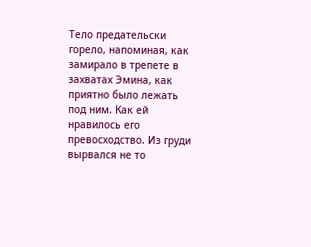Тело предательски горело, напоминая, как замирало в трепете в захватах Эмина, как приятно было лежать под ним. Как ей нравилось его превосходство. Из груди вырвался не то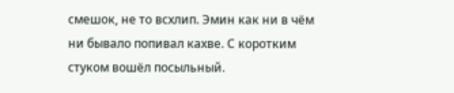смешок, не то всхлип. Эмин как ни в чём ни бывало попивал кахве. С коротким стуком вошёл посыльный.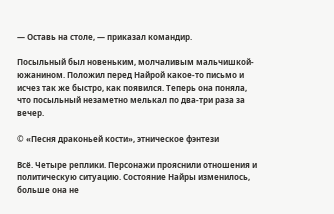— Оставь на столе, — приказал командир.

Посыльный был новеньким, молчаливым мальчишкой-южанином. Положил перед Найрой какое-то письмо и исчез так же быстро, как появился. Теперь она поняла, что посыльный незаметно мелькал по два-три раза за вечер.

© «Песня драконьей кости», этническое фэнтези

Всё. Четыре реплики. Персонажи прояснили отношения и политическую ситуацию. Состояние Найры изменилось, больше она не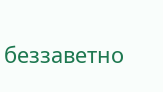беззаветно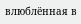влюблённая в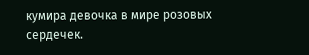кумира девочка в мире розовых сердечек.